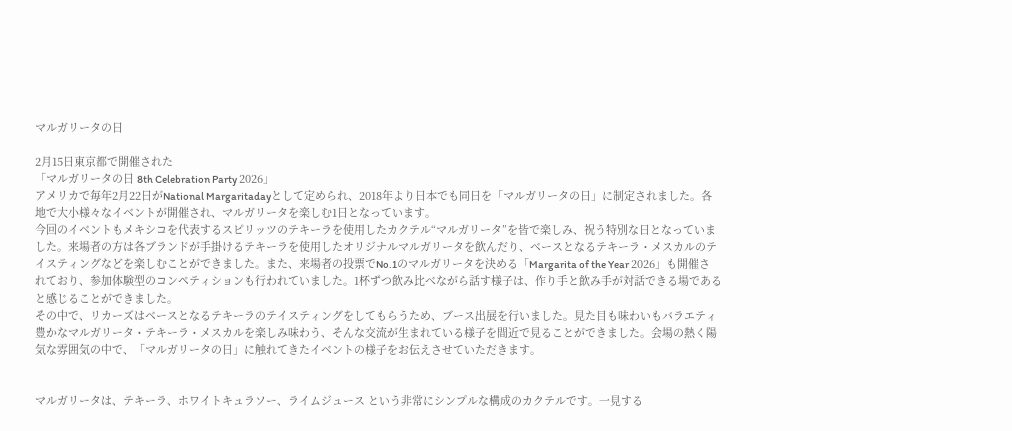マルガリータの日

2月15日東京都で開催された
「マルガリータの日 8th Celebration Party 2026」
アメリカで毎年2月22日がNational Margaritadayとして定められ、2018年より日本でも同日を「マルガリータの日」に制定されました。各地で大小様々なイベントが開催され、マルガリータを楽しむ1日となっています。
今回のイベントもメキシコを代表するスピリッツのテキーラを使用したカクテル“マルガリータ”を皆で楽しみ、祝う特別な日となっていました。来場者の方は各ブランドが手掛けるテキーラを使用したオリジナルマルガリータを飲んだり、ベースとなるテキーラ・メスカルのテイスティングなどを楽しむことができました。また、来場者の投票でNo.1のマルガリータを決める「Margarita of the Year 2026」も開催されており、参加体験型のコンペティションも行われていました。1杯ずつ飲み比べながら話す様子は、作り手と飲み手が対話できる場であると感じることができました。
その中で、リカーズはベースとなるテキーラのテイスティングをしてもらうため、ブース出展を行いました。見た目も味わいもバラエティ豊かなマルガリータ・テキーラ・メスカルを楽しみ味わう、そんな交流が生まれている様子を間近で見ることができました。会場の熱く陽気な雰囲気の中で、「マルガリータの日」に触れてきたイベントの様子をお伝えさせていただきます。


マルガリータは、テキーラ、ホワイトキュラソー、ライムジュース という非常にシンプルな構成のカクテルです。一見する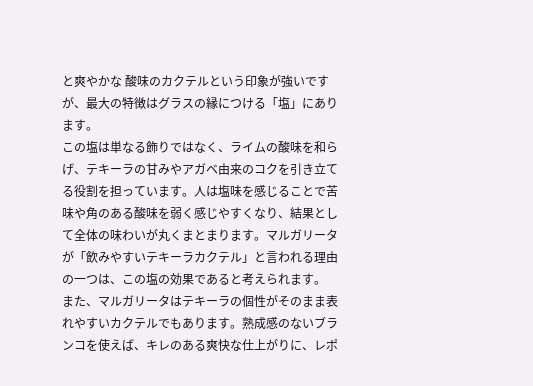と爽やかな 酸味のカクテルという印象が強いですが、最大の特徴はグラスの縁につける「塩」にあります。
この塩は単なる飾りではなく、ライムの酸味を和らげ、テキーラの甘みやアガベ由来のコクを引き立てる役割を担っています。人は塩味を感じることで苦味や角のある酸味を弱く感じやすくなり、結果として全体の味わいが丸くまとまります。マルガリータが「飲みやすいテキーラカクテル」と言われる理由の一つは、この塩の効果であると考えられます。
また、マルガリータはテキーラの個性がそのまま表れやすいカクテルでもあります。熟成感のないブランコを使えば、キレのある爽快な仕上がりに、レポ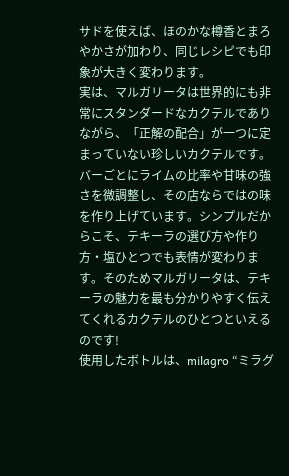サドを使えば、ほのかな樽香とまろやかさが加わり、同じレシピでも印象が大きく変わります。
実は、マルガリータは世界的にも非常にスタンダードなカクテルでありながら、「正解の配合」が一つに定まっていない珍しいカクテルです。バーごとにライムの比率や甘味の強さを微調整し、その店ならではの味を作り上げています。シンプルだからこそ、テキーラの選び方や作り方・塩ひとつでも表情が変わります。そのためマルガリータは、テキーラの魅力を最も分かりやすく伝えてくれるカクテルのひとつといえるのです!
使用したボトルは、milagro “ミラグ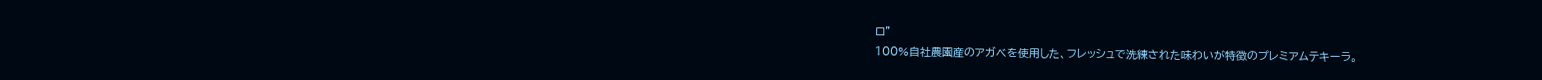ロ”
100%自社農園産のアガベを使用した、フレッシュで洗練された味わいが特徴のプレミアムテキーラ。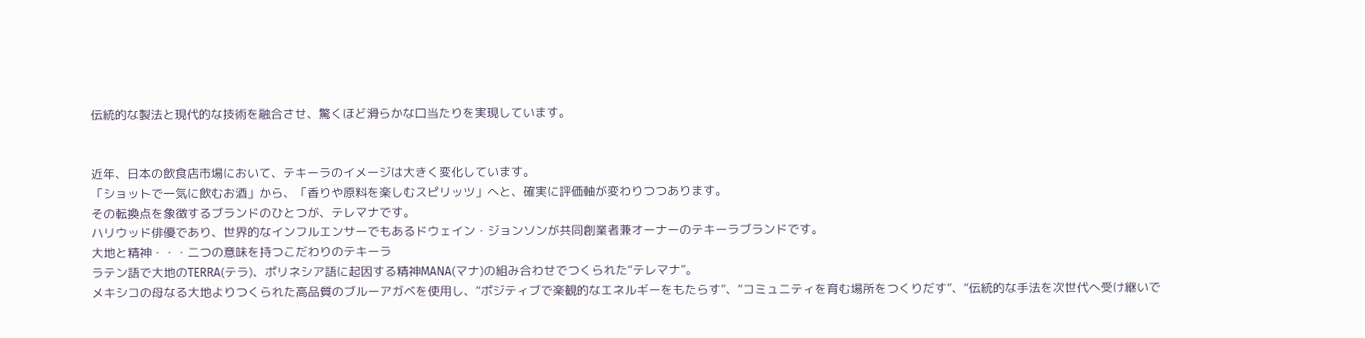伝統的な製法と現代的な技術を融合させ、驚くほど滑らかな口当たりを実現しています。


近年、日本の飲食店市場において、テキーラのイメージは大きく変化しています。
「ショットで一気に飲むお酒」から、「香りや原料を楽しむスピリッツ」へと、確実に評価軸が変わりつつあります。
その転換点を象徴するブランドのひとつが、テレマナです。
ハリウッド俳優であり、世界的なインフルエンサーでもあるドウェイン・ジョンソンが共同創業者兼オーナーのテキーラブランドです。
大地と精神・・・二つの意味を持つこだわりのテキーラ
ラテン語で大地のTERRA(テラ)、ポリネシア語に起因する精神MANA(マナ)の組み合わせでつくられた“テレマナ”。
メキシコの母なる大地よりつくられた高品質のブルーアガベを使用し、“ポジティブで楽観的なエネルギーをもたらす”、“コミュニティを育む場所をつくりだす”、“伝統的な手法を次世代へ受け継いで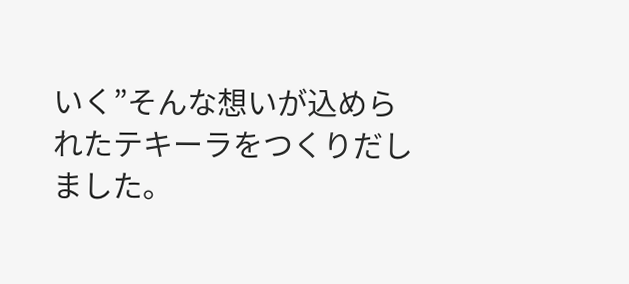いく”そんな想いが込められたテキーラをつくりだしました。